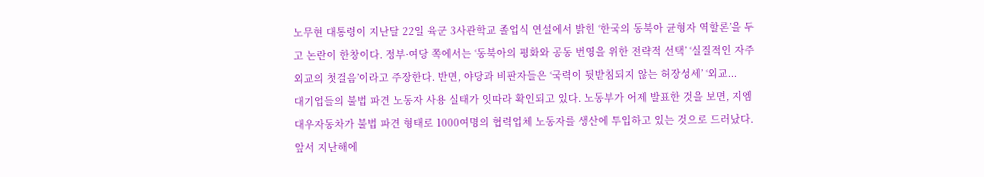노무현 대통령이 지난달 22일 육군 3사관학교 졸업식 연설에서 밝힌 ‘한국의 동북아 균형자 역할론’을 두고 논란이 한창이다. 정부·여당 쪽에서는 ‘동북아의 평화와 공동 번영을 위한 전략적 선택’ ‘실질적인 자주외교의 첫걸음’이라고 주장한다. 반면, 야당과 비판자들은 ‘국력이 뒷받침되지 않는 허장성세’ ‘외교...
대기업들의 불법 파견 노동자 사용 실태가 잇따라 확인되고 있다. 노동부가 어제 발표한 것을 보면, 지엠대우자동차가 불법 파견 형태로 1000여명의 협력업체 노동자를 생산에 투입하고 있는 것으로 드러났다. 앞서 지난해에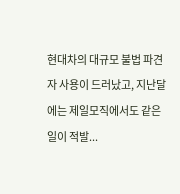현대차의 대규모 불법 파견자 사용이 드러났고, 지난달에는 제일모직에서도 같은 일이 적발...